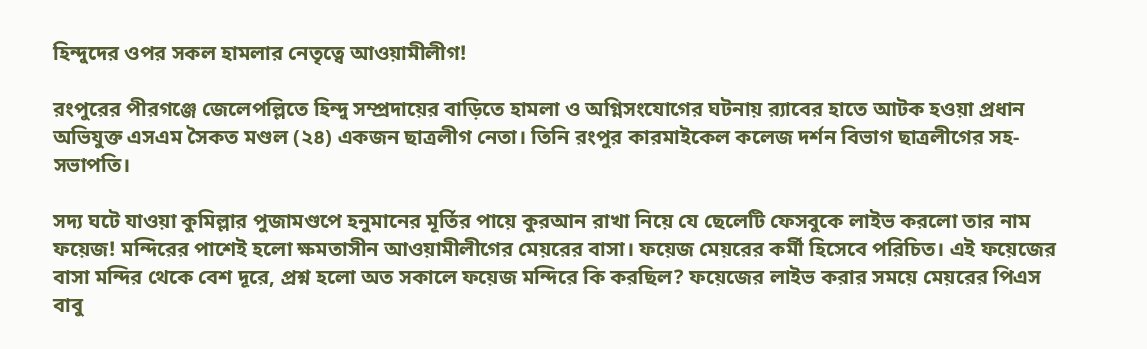হিন্দুদের ওপর সকল হামলার নেতৃত্বে আওয়ামীলীগ!

রংপুরের পীরগঞ্জে জেলেপল্লিতে হিন্দু সম্প্রদায়ের বাড়িতে হামলা ও অগ্নিসংযোগের ঘটনায় র‌্যাবের হাতে আটক হওয়া প্রধান অভিযুক্ত এসএম সৈকত মণ্ডল (২৪) একজন ছাত্রলীগ নেতা। তিনি রংপুর কারমাইকেল কলেজ দর্শন বিভাগ ছাত্রলীগের সহ-সভাপতি।

সদ্য ঘটে যাওয়া কুমিল্লার পুজামণ্ডপে হনুমানের মূর্তির পায়ে কুরআন রাখা নিয়ে যে ছেলেটি ফেসবুকে লাইভ করলো তার নাম ফয়েজ! মন্দিরের পাশেই হলো ক্ষমতাসীন আওয়ামীলীগের মেয়রের বাসা। ফয়েজ মেয়রের কর্মী হিসেবে পরিচিত। এই ফয়েজের বাসা মন্দির থেকে বেশ দূরে, প্রশ্ন হলো অত সকালে ফয়েজ মন্দিরে কি করছিল? ফয়েজের লাইভ করার সময়ে মেয়রের পিএস বাবু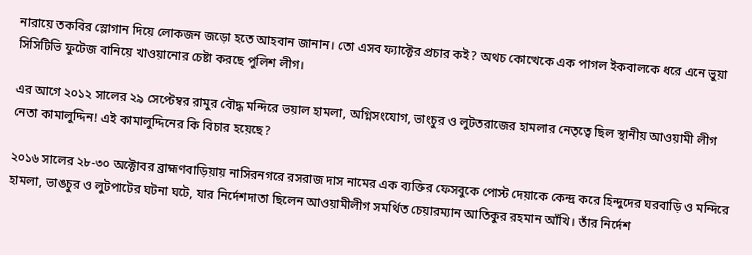নারায়ে তকবির স্লোগান দিয়ে লোকজন জড়ো হতে আহবান জানান। তো এসব ফ্যাক্টের প্রচার কই? অথচ কোত্থেকে এক পাগল ইকবালকে ধরে এনে ভুয়া সিসিটিভি ফুটেজ বানিয়ে খাওয়ানোর চেষ্টা করছে পুলিশ লীগ।

এর আগে ২০১২ সালের ২৯ সেপ্টেম্বর রামুর বৌদ্ধ মন্দিরে ভয়াল হামলা, অগ্নিসংযোগ, ভাংচুর ও লুটতরাজের হামলার নেতৃত্বে ছিল স্থানীয় আওয়ামী লীগ নেতা কামালুদ্দিন! এই কামালুদ্দিনের কি বিচার হয়েছে?

২০১৬ সালের ২৮-৩০ অক্টোবর ব্রাহ্মণবাড়িয়ায় নাসিরনগরে রসরাজ দাস নামের এক ব্যক্তির ফেসবুকে পোস্ট দেয়াকে কেন্দ্র করে হিন্দুদের ঘরবাড়ি ও মন্দিরে হামলা, ভাঙচুর ও লুটপাটের ঘটনা ঘটে, যার নির্দেশদাতা ছিলেন আওয়ামীলীগ সমর্থিত চেয়ারম্যান আতিকুর রহমান আঁখি। তাঁর নির্দেশ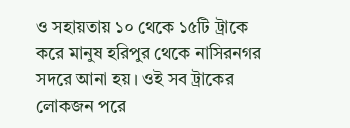ও সহায়তায় ১০ থেকে ১৫টি ট্রাকে করে মানুষ হরিপুর থেকে নাসিরনগর সদরে আনা হয়। ওই সব ট্রাকের লোকজন পরে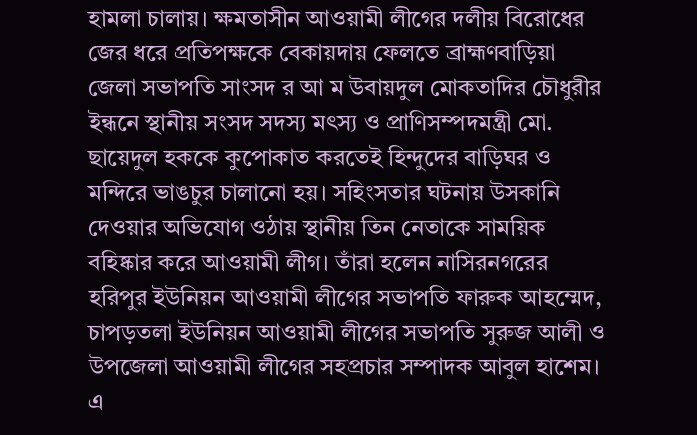হামলা চালায়। ক্ষমতাসীন আওয়ামী লীগের দলীয় বিরোধের জের ধরে প্রতিপক্ষকে বেকায়দায় ফেলতে ব্রাহ্মণবাড়িয়া জেলা সভাপতি সাংসদ র আ ম উবায়দুল মোকতাদির চৌধুরীর ইন্ধনে স্থানীয় সংসদ সদস্য মৎস্য ও প্রাণিসম্পদমন্ত্রী মো. ছায়েদুল হককে কুপোকাত করতেই হিন্দুদের বাড়িঘর ও মন্দিরে ভাঙচুর চালানো হয়। সহিংসতার ঘটনায় উসকানি দেওয়ার অভিযোগ ওঠায় স্থানীয় তিন নেতাকে সাময়িক বহিষ্কার করে আওয়ামী লীগ। তাঁরা হলেন নাসিরনগরের হরিপুর ইউনিয়ন আওয়ামী লীগের সভাপতি ফারুক আহম্মেদ, চাপড়তলা ইউনিয়ন আওয়ামী লীগের সভাপতি সুরুজ আলী ও উপজেলা আওয়ামী লীগের সহপ্রচার সম্পাদক আবুল হাশেম। এ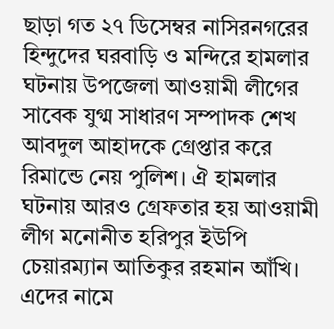ছাড়া গত ২৭ ডিসেম্বর নাসিরনগরের হিন্দুদের ঘরবাড়ি ও মন্দিরে হামলার ঘটনায় উপজেলা আওয়ামী লীগের সাবেক যুগ্ম সাধারণ সম্পাদক শেখ আবদুল আহাদকে গ্রেপ্তার করে রিমান্ডে নেয় পুলিশ। ঐ হামলার ঘটনায় আরও গ্রেফতার হয় আওয়ামী লীগ মনোনীত হরিপুর ইউপি চেয়ারম্যান আতিকুর রহমান আঁখি। এদের নামে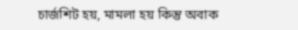চার্জশিট হয়, মামলা হয় কিন্তু অবাক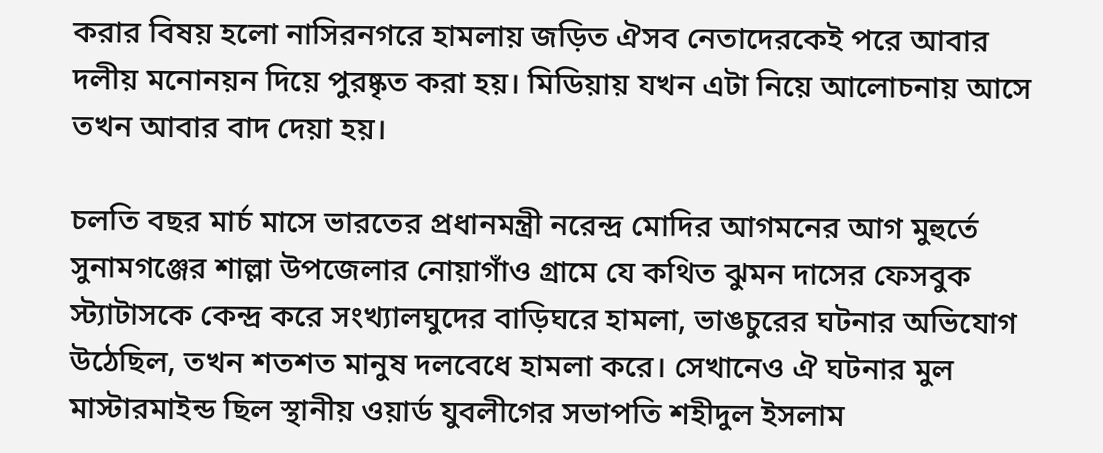করার বিষয় হলো নাসিরনগরে হামলায় জড়িত ঐসব নেতাদেরকেই পরে আবার দলীয় মনোনয়ন দিয়ে পুরষ্কৃত করা হয়। মিডিয়ায় যখন এটা নিয়ে আলোচনায় আসে তখন আবার বাদ দেয়া হয়।

চলতি বছর মার্চ মাসে ভারতের প্রধানমন্ত্রী নরেন্দ্র মোদির আগমনের আগ মুহুর্তে সুনামগঞ্জের শাল্লা উপজেলার নোয়াগাঁও গ্রামে যে কথিত ঝুমন দাসের ফেসবুক স্ট্যাটাসকে কেন্দ্র করে সংখ্যালঘুদের বাড়িঘরে হামলা, ভাঙচুরের ঘটনার অভিযোগ উঠেছিল, তখন শতশত মানুষ দলবেধে হামলা করে। সেখানেও ঐ ঘটনার মুল মাস্টারমাইন্ড ছিল স্থানীয় ওয়ার্ড যুবলীগের সভাপতি শহীদুল ইসলাম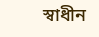স্বাধীন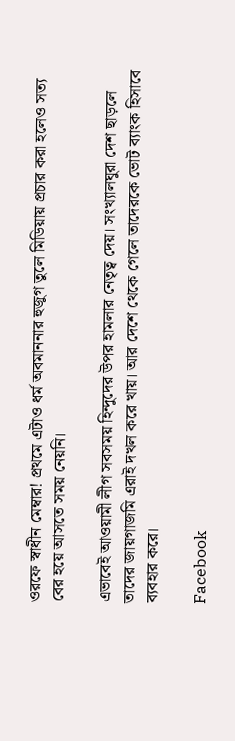ওরফে স্বাধীন মেম্বার! প্রথমে এটাও ধর্ম অবমাননার হুজুগ তুলে মিডিয়ায় প্রচার করা হলেও সত্য বের হয়ে আসতে সময় নেয়নি।

এভাবেই আওয়ামী লীগ সবসময় হিন্দুদের উপর হামলার নেতৃত্ব দেয়। সংখ্যালঘুরা দেশ ছাড়লে তাদের জায়গাজমি এরাই দখল করে খায়। আর দেশে থেকে গেলে তাদেরকে ভোট ব্যাংক হিসাবে ব্যবহার করে।

Facebook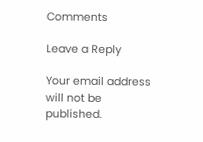Comments

Leave a Reply

Your email address will not be published.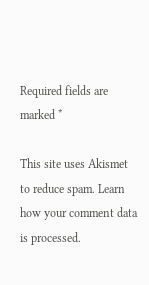Required fields are marked *

This site uses Akismet to reduce spam. Learn how your comment data is processed.